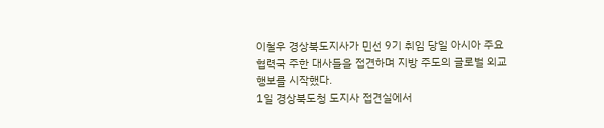이철우 경상북도지사가 민선 9기 취임 당일 아시아 주요 협력국 주한 대사들을 접견하며 지방 주도의 글로벌 외교 행보를 시작했다.
1일 경상북도청 도지사 접견실에서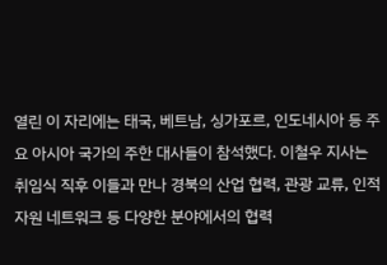열린 이 자리에는 태국, 베트남, 싱가포르, 인도네시아 등 주요 아시아 국가의 주한 대사들이 참석했다. 이철우 지사는 취임식 직후 이들과 만나 경북의 산업 협력, 관광 교류, 인적 자원 네트워크 등 다양한 분야에서의 협력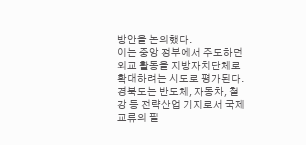방안을 논의했다.
이는 중앙 정부에서 주도하던 외교 활동을 지방자치단체로 확대하려는 시도로 평가된다. 경북도는 반도체, 자동차, 철강 등 전략산업 기지로서 국제 교류의 필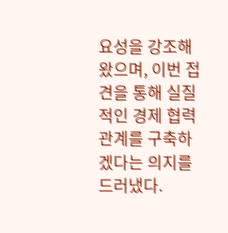요성을 강조해왔으며, 이번 접견을 통해 실질적인 경제 협력 관계를 구축하겠다는 의지를 드러냈다.